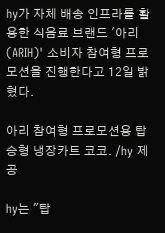hy가 자체 배송 인프라를 활용한 식음료 브랜드 '아리(ARIH)' 소비자 참여형 프로모션을 진행한다고 12일 밝혔다.

아리 참여형 프로모션용 탑승형 냉장카트 코코. /hy 제공

hy는 "탑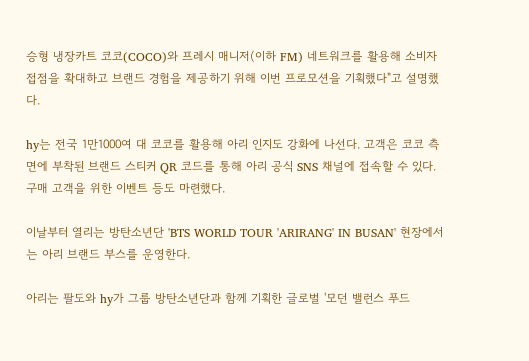승형 냉장카트 코코(COCO)와 프레시 매니저(이하 FM) 네트워크를 활용해 소비자 접점을 확대하고 브랜드 경험을 제공하기 위해 이번 프로모션을 기획했다"고 설명했다.

hy는 전국 1만1000여 대 코코를 활용해 아리 인지도 강화에 나선다. 고객은 코코 측면에 부착된 브랜드 스티커 QR 코드를 통해 아리 공식 SNS 채널에 접속할 수 있다. 구매 고객을 위한 이벤트 등도 마련했다.

이날부터 열리는 방탄소년단 'BTS WORLD TOUR 'ARIRANG' IN BUSAN' 현장에서는 아리 브랜드 부스를 운영한다.

아리는 팔도와 hy가 그룹 방탄소년단과 함께 기획한 글로벌 '모던 밸런스 푸드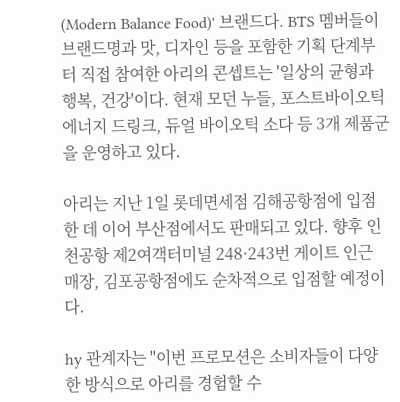(Modern Balance Food)' 브랜드다. BTS 멤버들이 브랜드명과 맛, 디자인 등을 포함한 기획 단계부터 직접 참여한 아리의 콘셉트는 '일상의 균형과 행복, 건강'이다. 현재 모던 누들, 포스트바이오틱 에너지 드링크, 듀얼 바이오틱 소다 등 3개 제품군을 운영하고 있다.

아리는 지난 1일 롯데면세점 김해공항점에 입점한 데 이어 부산점에서도 판매되고 있다. 향후 인천공항 제2여객터미널 248·243번 게이트 인근 매장, 김포공항점에도 순차적으로 입점할 예정이다.

hy 관계자는 "이번 프로모션은 소비자들이 다양한 방식으로 아리를 경험할 수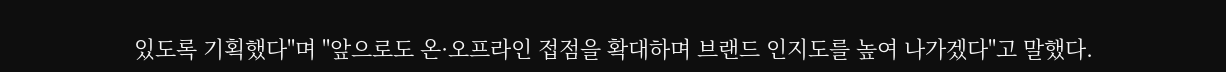있도록 기획했다"며 "앞으로도 온·오프라인 접점을 확대하며 브랜드 인지도를 높여 나가겠다"고 말했다.